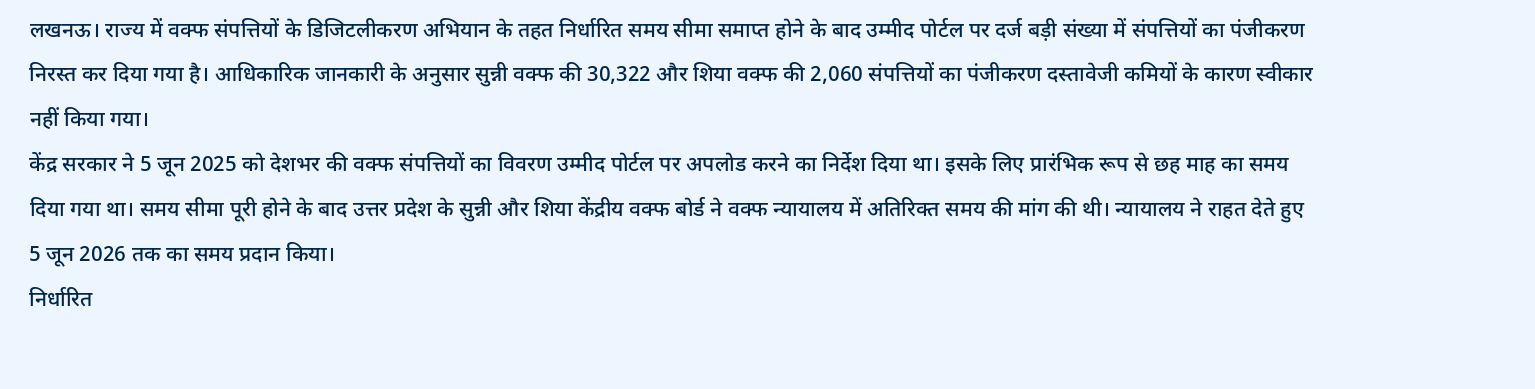लखनऊ। राज्य में वक्फ संपत्तियों के डिजिटलीकरण अभियान के तहत निर्धारित समय सीमा समाप्त होने के बाद उम्मीद पोर्टल पर दर्ज बड़ी संख्या में संपत्तियों का पंजीकरण निरस्त कर दिया गया है। आधिकारिक जानकारी के अनुसार सुन्नी वक्फ की 30,322 और शिया वक्फ की 2,060 संपत्तियों का पंजीकरण दस्तावेजी कमियों के कारण स्वीकार नहीं किया गया।
केंद्र सरकार ने 5 जून 2025 को देशभर की वक्फ संपत्तियों का विवरण उम्मीद पोर्टल पर अपलोड करने का निर्देश दिया था। इसके लिए प्रारंभिक रूप से छह माह का समय दिया गया था। समय सीमा पूरी होने के बाद उत्तर प्रदेश के सुन्नी और शिया केंद्रीय वक्फ बोर्ड ने वक्फ न्यायालय में अतिरिक्त समय की मांग की थी। न्यायालय ने राहत देते हुए 5 जून 2026 तक का समय प्रदान किया।
निर्धारित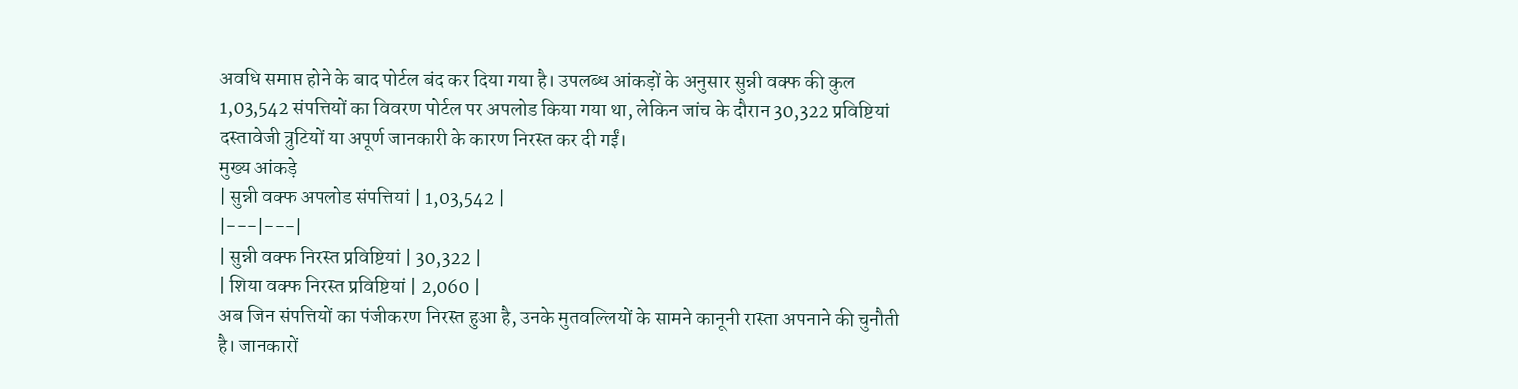अवधि समाप्त होने के बाद पोर्टल बंद कर दिया गया है। उपलब्ध आंकड़ों के अनुसार सुन्नी वक्फ की कुल 1,03,542 संपत्तियों का विवरण पोर्टल पर अपलोड किया गया था, लेकिन जांच के दौरान 30,322 प्रविष्टियां दस्तावेजी त्रुटियों या अपूर्ण जानकारी के कारण निरस्त कर दी गईं।
मुख्य आंकड़े
| सुन्नी वक्फ अपलोड संपत्तियां | 1,03,542 |
|---|---|
| सुन्नी वक्फ निरस्त प्रविष्टियां | 30,322 |
| शिया वक्फ निरस्त प्रविष्टियां | 2,060 |
अब जिन संपत्तियों का पंजीकरण निरस्त हुआ है, उनके मुतवल्लियों के सामने कानूनी रास्ता अपनाने की चुनौती है। जानकारों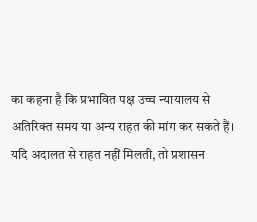का कहना है कि प्रभावित पक्ष उच्च न्यायालय से अतिरिक्त समय या अन्य राहत की मांग कर सकते हैं। यदि अदालत से राहत नहीं मिलती, तो प्रशासन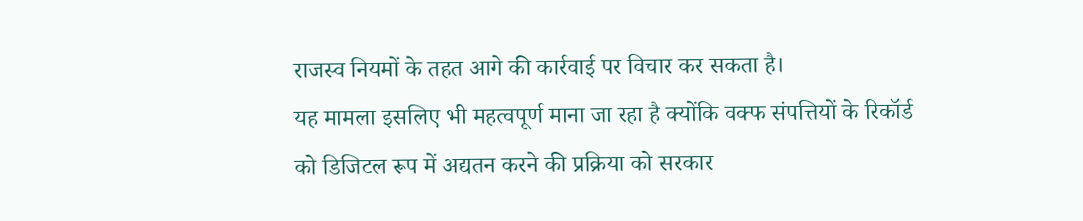राजस्व नियमों के तहत आगे की कार्रवाई पर विचार कर सकता है।
यह मामला इसलिए भी महत्वपूर्ण माना जा रहा है क्योंकि वक्फ संपत्तियों के रिकॉर्ड को डिजिटल रूप में अद्यतन करने की प्रक्रिया को सरकार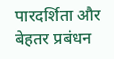पारदर्शिता और बेहतर प्रबंधन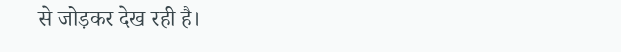से जोड़कर देख रही है।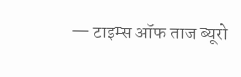— टाइम्स ऑफ ताज ब्यूरो